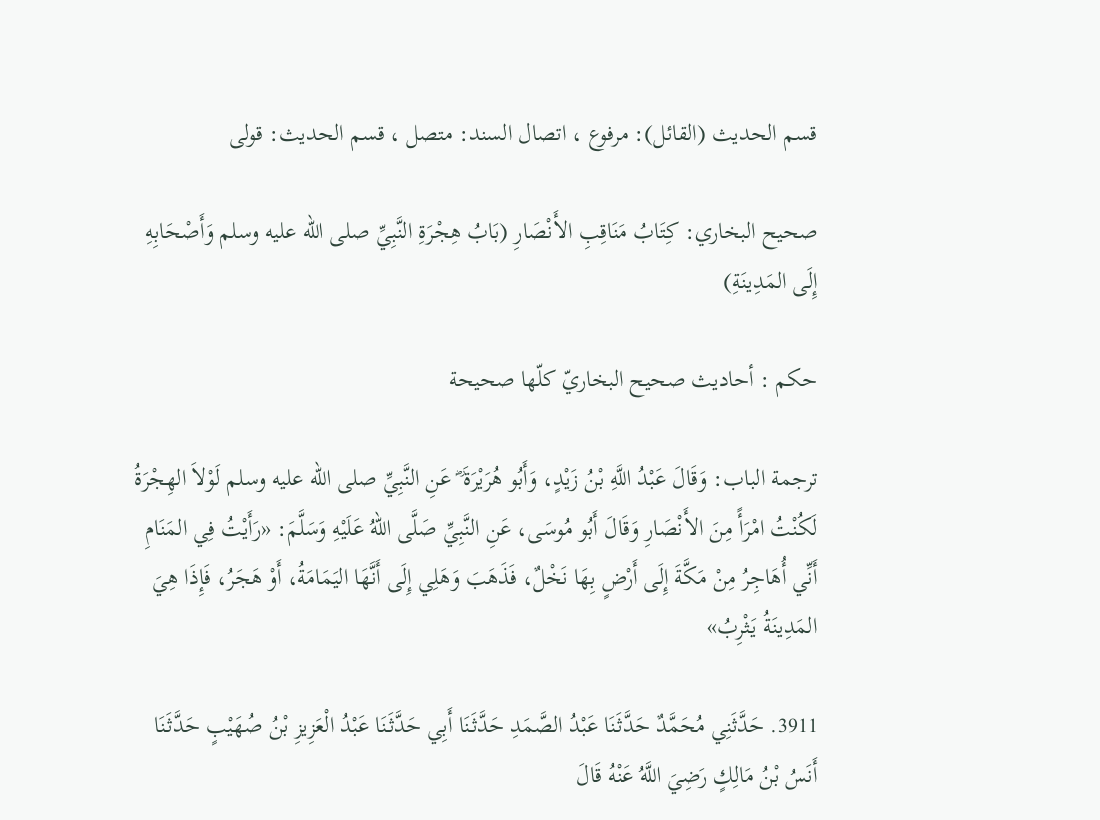قسم الحديث (القائل): مرفوع ، اتصال السند: متصل ، قسم الحديث: قولی

صحيح البخاري: کِتَابُ مَنَاقِبِ الأَنْصَارِ (بَابُ هِجْرَةِ النَّبِيِّ صلى الله عليه وسلم وَأَصْحَابِهِ إِلَى المَدِينَةِ)

حکم : أحاديث صحيح البخاريّ كلّها صحيحة

ترجمة الباب: وَقَالَ عَبْدُ اللَّهِ بْنُ زَيْدٍ، وَأَبُو هُرَيْرَةَ ؓ عَنِ النَّبِيِّ صلى الله عليه وسلم لَوْلاَ الهِجْرَةُ لَكُنْتُ امْرَأً مِنَ الأَنْصَارِ وَقَالَ أَبُو مُوسَى، عَنِ النَّبِيِّ صَلَّى اللهُ عَلَيْهِ وَسَلَّمَ: «رَأَيْتُ فِي المَنَامِ أَنِّي أُهَاجِرُ مِنْ مَكَّةَ إِلَى أَرْضٍ بِهَا نَخْلٌ، فَذَهَبَ وَهَلِي إِلَى أَنَّهَا اليَمَامَةُ، أَوْ هَجَرُ، فَإِذَا هِيَ المَدِينَةُ يَثْرِبُ»

3911. حَدَّثَنِي مُحَمَّدٌ حَدَّثَنَا عَبْدُ الصَّمَدِ حَدَّثَنَا أَبِي حَدَّثَنَا عَبْدُ الْعَزِيزِ بْنُ صُهَيْبٍ حَدَّثَنَا أَنَسُ بْنُ مَالِكٍ رَضِيَ اللَّهُ عَنْهُ قَالَ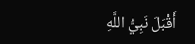أَقْبَلَ نَبِيُّ اللَّهِ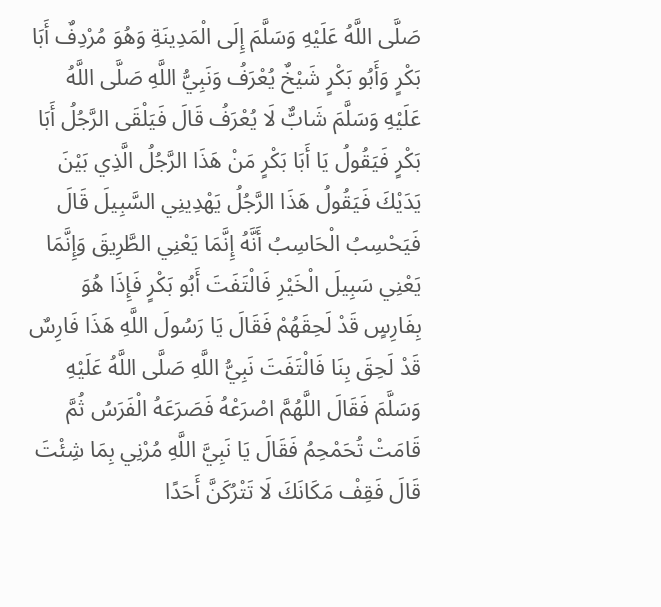صَلَّى اللَّهُ عَلَيْهِ وَسَلَّمَ إِلَى الْمَدِينَةِ وَهُوَ مُرْدِفٌ أَبَا بَكْرٍ وَأَبُو بَكْرٍ شَيْخٌ يُعْرَفُ وَنَبِيُّ اللَّهِ صَلَّى اللَّهُ عَلَيْهِ وَسَلَّمَ شَابٌّ لَا يُعْرَفُ قَالَ فَيَلْقَى الرَّجُلُ أَبَا بَكْرٍ فَيَقُولُ يَا أَبَا بَكْرٍ مَنْ هَذَا الرَّجُلُ الَّذِي بَيْنَ يَدَيْكَ فَيَقُولُ هَذَا الرَّجُلُ يَهْدِينِي السَّبِيلَ قَالَ فَيَحْسِبُ الْحَاسِبُ أَنَّهُ إِنَّمَا يَعْنِي الطَّرِيقَ وَإِنَّمَا يَعْنِي سَبِيلَ الْخَيْرِ فَالْتَفَتَ أَبُو بَكْرٍ فَإِذَا هُوَ بِفَارِسٍ قَدْ لَحِقَهُمْ فَقَالَ يَا رَسُولَ اللَّهِ هَذَا فَارِسٌ قَدْ لَحِقَ بِنَا فَالْتَفَتَ نَبِيُّ اللَّهِ صَلَّى اللَّهُ عَلَيْهِ وَسَلَّمَ فَقَالَ اللَّهُمَّ اصْرَعْهُ فَصَرَعَهُ الْفَرَسُ ثُمَّ قَامَتْ تُحَمْحِمُ فَقَالَ يَا نَبِيَّ اللَّهِ مُرْنِي بِمَا شِئْتَ قَالَ فَقِفْ مَكَانَكَ لَا تَتْرُكَنَّ أَحَدًا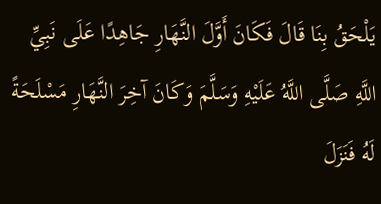يَلْحَقُ بِنَا قَالَ فَكَانَ أَوَّلَ النَّهَارِ جَاهِدًا عَلَى نَبِيِّ اللَّهِ صَلَّى اللَّهُ عَلَيْهِ وَسَلَّمَ وَكَانَ آخِرَ النَّهَارِ مَسْلَحَةً لَهُ فَنَزَلَ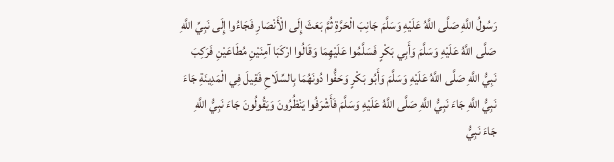رَسُولُ اللَّهِ صَلَّى اللَّهُ عَلَيْهِ وَسَلَّمَ جَانِبَ الْحَرَّةِ ثُمَّ بَعَثَ إِلَى الْأَنْصَارِ فَجَاءُوا إِلَى نَبِيِّ اللَّهِ صَلَّى اللَّهُ عَلَيْهِ وَسَلَّمَ وَأَبِي بَكْرٍ فَسَلَّمُوا عَلَيْهِمَا وَقَالُوا ارْكَبَا آمِنَيْنِ مُطَاعَيْنِ فَرَكِبَ نَبِيُّ اللَّهِ صَلَّى اللَّهُ عَلَيْهِ وَسَلَّمَ وَأَبُو بَكْرٍ وَحَفُّوا دُونَهُمَا بِالسِّلَاحِ فَقِيلَ فِي الْمَدِينَةِ جَاءَ نَبِيُّ اللَّهِ جَاءَ نَبِيُّ اللَّهِ صَلَّى اللَّهُ عَلَيْهِ وَسَلَّمَ فَأَشْرَفُوا يَنْظُرُونَ وَيَقُولُونَ جَاءَ نَبِيُّ اللَّهِ جَاءَ نَبِيُّ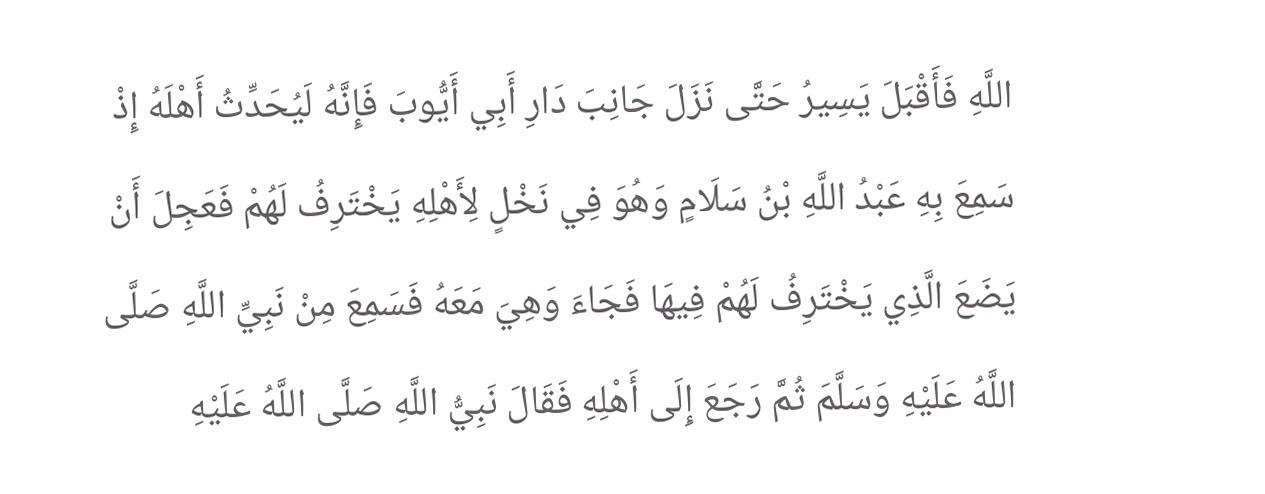اللَّهِ فَأَقْبَلَ يَسِيرُ حَتَّى نَزَلَ جَانِبَ دَارِ أَبِي أَيُّوبَ فَإِنَّهُ لَيُحَدِّثُ أَهْلَهُ إِذْ سَمِعَ بِهِ عَبْدُ اللَّهِ بْنُ سَلَامٍ وَهُوَ فِي نَخْلٍ لِأَهْلِهِ يَخْتَرِفُ لَهُمْ فَعَجِلَ أَنْ يَضَعَ الَّذِي يَخْتَرِفُ لَهُمْ فِيهَا فَجَاءَ وَهِيَ مَعَهُ فَسَمِعَ مِنْ نَبِيِّ اللَّهِ صَلَّى اللَّهُ عَلَيْهِ وَسَلَّمَ ثُمَّ رَجَعَ إِلَى أَهْلِهِ فَقَالَ نَبِيُّ اللَّهِ صَلَّى اللَّهُ عَلَيْهِ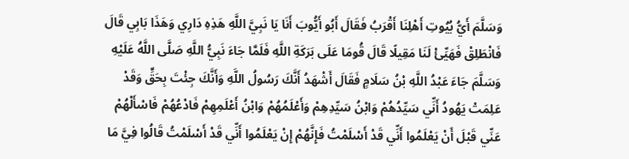وَسَلَّمَ أَيُّ بُيُوتِ أَهْلِنَا أَقْرَبُ فَقَالَ أَبُو أَيُّوبَ أَنَا يَا نَبِيَّ اللَّهِ هَذِهِ دَارِي وَهَذَا بَابِي قَالَ فَانْطَلِقْ فَهَيِّئْ لَنَا مَقِيلًا قَالَ قُومَا عَلَى بَرَكَةِ اللَّهِ فَلَمَّا جَاءَ نَبِيُّ اللَّهِ صَلَّى اللَّهُ عَلَيْهِ وَسَلَّمَ جَاءَ عَبْدُ اللَّهِ بْنُ سَلَامٍ فَقَالَ أَشْهَدُ أَنَّكَ رَسُولُ اللَّهِ وَأَنَّكَ جِئْتَ بِحَقٍّ وَقَدْ عَلِمَتْ يَهُودُ أَنِّي سَيِّدُهُمْ وَابْنُ سَيِّدِهِمْ وَأَعْلَمُهُمْ وَابْنُ أَعْلَمِهِمْ فَادْعُهُمْ فَاسْأَلْهُمْ عَنِّي قَبْلَ أَنْ يَعْلَمُوا أَنِّي قَدْ أَسْلَمْتُ فَإِنَّهُمْ إِنْ يَعْلَمُوا أَنِّي قَدْ أَسْلَمْتُ قَالُوا فِيَّ مَا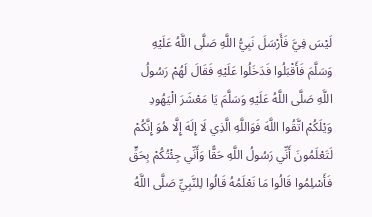لَيْسَ فِيَّ فَأَرْسَلَ نَبِيُّ اللَّهِ صَلَّى اللَّهُ عَلَيْهِ وَسَلَّمَ فَأَقْبَلُوا فَدَخَلُوا عَلَيْهِ فَقَالَ لَهُمْ رَسُولُ اللَّهِ صَلَّى اللَّهُ عَلَيْهِ وَسَلَّمَ يَا مَعْشَرَ الْيَهُودِ وَيْلَكُمْ اتَّقُوا اللَّهَ فَوَاللَّهِ الَّذِي لَا إِلَهَ إِلَّا هُوَ إِنَّكُمْ لَتَعْلَمُونَ أَنِّي رَسُولُ اللَّهِ حَقًّا وَأَنِّي جِئْتُكُمْ بِحَقٍّ فَأَسْلِمُوا قَالُوا مَا نَعْلَمُهُ قَالُوا لِلنَّبِيِّ صَلَّى اللَّهُ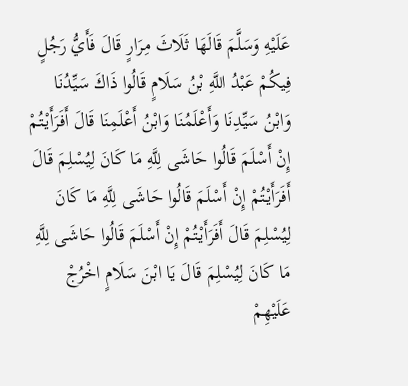عَلَيْهِ وَسَلَّمَ قَالَهَا ثَلَاثَ مِرَارٍ قَالَ فَأَيُّ رَجُلٍ فِيكُمْ عَبْدُ اللَّهِ بْنُ سَلَامٍ قَالُوا ذَاكَ سَيِّدُنَا وَابْنُ سَيِّدِنَا وَأَعْلَمُنَا وَابْنُ أَعْلَمِنَا قَالَ أَفَرَأَيْتُمْ إِنْ أَسْلَمَ قَالُوا حَاشَى لِلَّهِ مَا كَانَ لِيُسْلِمَ قَالَ أَفَرَأَيْتُمْ إِنْ أَسْلَمَ قَالُوا حَاشَى لِلَّهِ مَا كَانَ لِيُسْلِمَ قَالَ أَفَرَأَيْتُمْ إِنْ أَسْلَمَ قَالُوا حَاشَى لِلَّهِ مَا كَانَ لِيُسْلِمَ قَالَ يَا ابْنَ سَلَامٍ اخْرُجْ عَلَيْهِمْ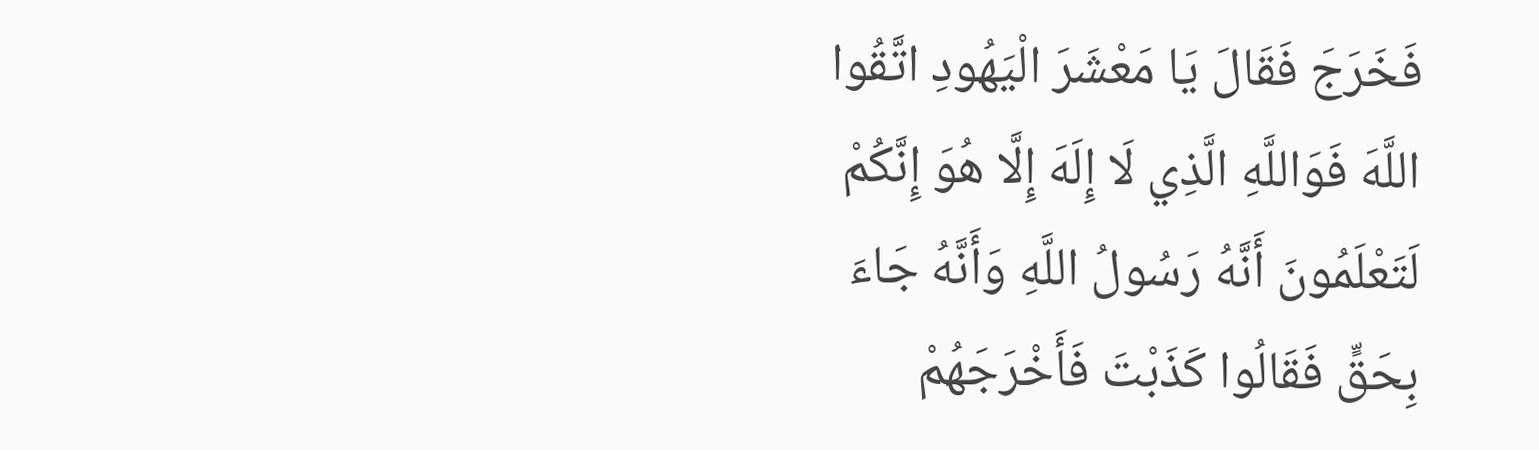فَخَرَجَ فَقَالَ يَا مَعْشَرَ الْيَهُودِ اتَّقُوا اللَّهَ فَوَاللَّهِ الَّذِي لَا إِلَهَ إِلَّا هُوَ إِنَّكُمْ لَتَعْلَمُونَ أَنَّهُ رَسُولُ اللَّهِ وَأَنَّهُ جَاءَ بِحَقٍّ فَقَالُوا كَذَبْتَ فَأَخْرَجَهُمْ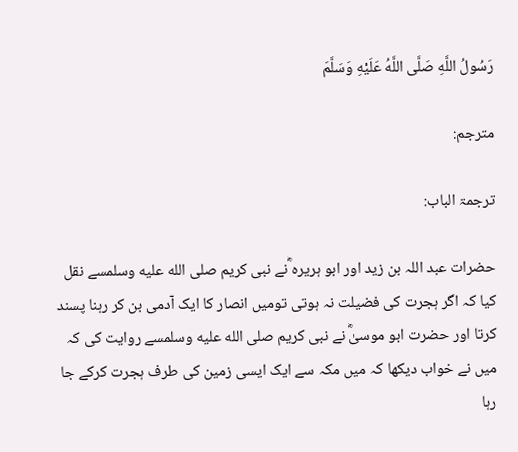رَسُولُ اللَّهِ صَلَّى اللَّهُ عَلَيْهِ وَسَلَّمَ

مترجم:

ترجمۃ الباب:

حضرات عبد اللہ بن زید اور ابو ہریرہ ؓنے نبی کریم صلى الله عليه وسلمسے نقل کیا کہ اگر ہجرت کی فضیلت نہ ہوتی تومیں انصار کا ایک آدمی بن کر رہنا پسند کرتا اور حضرت ابو موسیٰؓ نے نبی کریم صلى الله عليه وسلمسے روایت کی کہ میں نے خواب دیکھا کہ میں مکہ سے ایک ایسی زمین کی طرف ہجرت کرکے جا رہا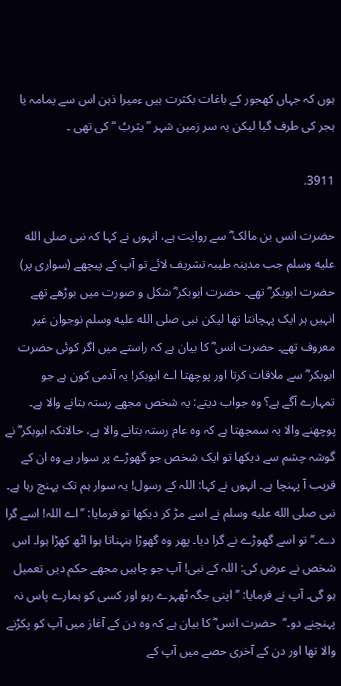ہوں کہ جہاں کھجور کے باغات بکثرت ہیں ءمیرا ذہن اس سے یمامہ یا ہجر کی طرف گیا لیکن یہ سر زمین شہر ” یثربُ “ کی تھی ۔

3911.

حضرت انس بن مالک ؓ سے روایت ہے، انہوں نے کہا کہ نبی صلى الله عليه وسلم جب مدینہ طیبہ تشریف لائے تو آپ کے پیچھے (سواری پر) حضرت ابوبکر ؓ تھے۔ حضرت ابوبکر ؓ شکل و صورت میں بوڑھے تھے انہیں ہر ایک پہچانتا تھا لیکن نبی صلى الله عليه وسلم نوجوان غیر معروف تھے۔ حضرت انس ؓ کا بیان ہے کہ راستے میں اگر کوئی حضرت ابوبکر ؓ سے ملاقات کرتا اور پوچھتا اے ابوبکر! یہ آدمی کون ہے جو تمہارے آگے ہے؟ وہ جواب دیتے: یہ شخص مجھے رستہ بتانے والا ہے۔ پوچھنے والا یہ سمجھتا ہے کہ وہ عام رستہ بتانے والا ہے، حالانکہ ابوبکر ؓ نے گوشہ چشم سے دیکھا تو ایک شخص جو گھوڑے پر سوار ہے وہ ان کے قریب آ پہنچا ہے۔ انہوں نے کہا: اللہ کے رسول! یہ سوار ہم تک پہنچ رہا ہے۔ نبی صلى الله عليه وسلم نے اسے مڑ کر دیکھا تو فرمایا: ’’اے اللہ! اسے گرا دے۔‘‘ تو اسے گھوڑے نے گرا دیا۔ پھر وہ گھوڑا ہنہناتا ہوا اٹھ کھڑا ہوا۔ اس شخص نے عرض کی: اللہ کے نبی! آپ جو چاہیں مجھے حکم دیں تعمیل ہو گی۔ آپ نے فرمایا: ’’اپنی جگہ ٹھہرے رہو اور کسی کو ہمارے پاس نہ پہنچنے دو۔‘‘  حضرت انس ؓ کا بیان ہے کہ وہ دن کے آغاز میں آپ کو پکڑنے والا تھا اور دن کے آخری حصے میں آپ کے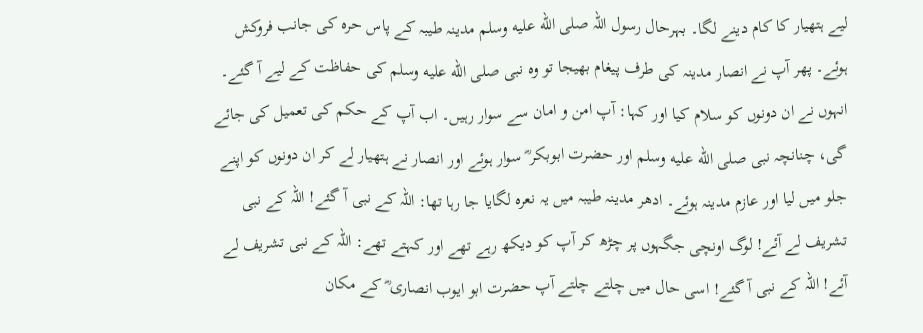لیے ہتھیار کا کام دینے لگا۔ بہرحال رسول اللہ صلى الله عليه وسلم مدینہ طیبہ کے پاس حرہ کی جانب فروکش ہوئے۔ پھر آپ نے انصار مدینہ کی طرف پیغام بھیجا تو وہ نبی صلى الله عليه وسلم کی حفاظت کے لیے آ گئے۔ انہوں نے ان دونوں کو سلام کیا اور کہا: آپ امن و امان سے سوار رہیں۔ اب آپ کے حکم کی تعمیل کی جائے گی، چنانچہ نبی صلى الله عليه وسلم اور حضرت ابوبکر ؓ سوار ہوئے اور انصار نے ہتھیار لے کر ان دونوں کو اپنے جلو میں لیا اور عازم مدینہ ہوئے۔ ادھر مدینہ طیبہ میں یہ نعرہ لگایا جا رہا تھا: اللہ کے نبی آ گئے! اللہ کے نبی تشریف لے آئے! لوگ اونچی جگہوں پر چڑھ کر آپ کو دیکھ رہے تھے اور کہتے تھے: اللہ کے نبی تشریف لے آئے! اللہ کے نبی آ گئے! اسی حال میں چلتے چلتے آپ حضرت ابو ایوب انصاری ؓ کے مکان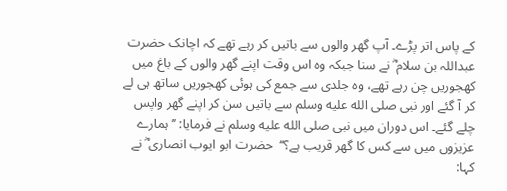کے پاس اتر پڑے۔ آپ گھر والوں سے باتیں کر رہے تھے کہ اچانک حضرت عبداللہ بن سلام ؓ نے سنا جبکہ وہ اس وقت اپنے گھر والوں کے باغ میں کھجوریں چن رہے تھے، وہ جلدی سے جمع کی ہوئی کھجوریں ساتھ ہی لے کر آ گئے اور نبی صلى الله عليه وسلم سے باتیں سن کر اپنے گھر واپس چلے گئے۔ اس دوران میں نبی صلى الله عليه وسلم نے فرمایا: ’’ہمارے عزیزوں میں سے کس کا گھر قریب ہے؟‘‘  حضرت ابو ایوب انصاری ؓ نے کہا: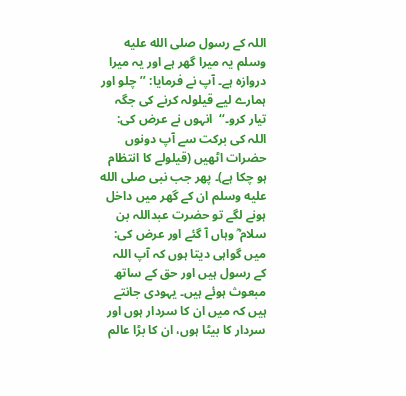اللہ کے رسول صلى الله عليه وسلم یہ میرا گھر ہے اور یہ میرا دروازہ ہے۔ آپ نے فرمایا: ’’چلو اور ہمارے لیے قیلولہ کرنے کی جگہ تیار کرو۔‘‘  انہوں نے عرض کی: اللہ کی برکت سے آپ دونوں حضرات اٹھیں (قیلولے کا انتظام ہو چکا ہے)۔ پھر جب نبی صلى الله عليه وسلم ان کے گھر میں داخل ہونے لگے تو حضرت عبداللہ بن سلام ؓ وہاں آ گئے اور عرض کی: میں گواہی دیتا ہوں کہ آپ اللہ کے رسول ہیں اور حق کے ساتھ مبعوث ہوئے ہیں۔ یہودی جانتے ہیں کہ میں ان کا سردار ہوں اور سردار کا بیٹا ہوں، ان کا بڑا عالم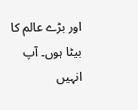اور بڑے عالم کا بیٹا ہوں۔ آپ انہیں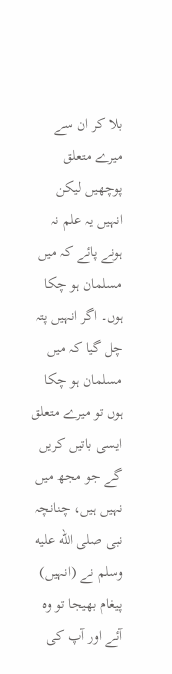بلا کر ان سے میرے متعلق پوچھیں لیکن انہیں یہ علم نہ ہونے پائے کہ میں مسلمان ہو چکا ہوں۔ اگر انہیں پتہ چل گیا کہ میں مسلمان ہو چکا ہوں تو میرے متعلق ایسی باتیں کریں گے جو مجھ میں نہیں ہیں، چنانچہ نبی صلى الله عليه وسلم نے (انہیں) پیغام بھیجا تو وہ آئے اور آپ کی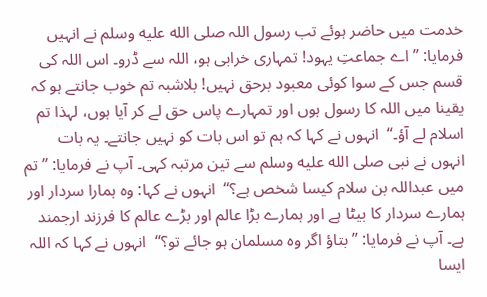خدمت میں حاضر ہوئے تب رسول اللہ صلى الله عليه وسلم نے انہیں فرمایا: ’’اے جماعتِ یہود! تمہاری خرابی ہو، اللہ سے ڈرو۔ اس اللہ کی قسم جس کے سوا کوئی معبود برحق نہیں! بلاشبہ تم خوب جانتے ہو کہ یقینا میں اللہ کا رسول ہوں اور تمہارے پاس حق لے کر آیا ہوں، لہذا تم اسلام لے آؤ۔‘‘  انہوں نے کہا کہ ہم تو اس بات کو نہیں جانتے۔ یہ بات انہوں نے نبی صلى الله عليه وسلم سے تین مرتبہ کہی۔ آپ نے فرمایا: ’’تم میں عبداللہ بن سلام کیسا شخص ہے؟‘‘  انہوں نے کہا: وہ ہمارا سردار اور ہمارے سردار کا بیٹا ہے اور ہمارے بڑا عالم اور بڑے عالم کا فرزند ارجمند ہے۔ آپ نے فرمایا: ’’بتاؤ اگر وہ مسلمان ہو جائے تو؟‘‘  انہوں نے کہا کہ اللہ ایسا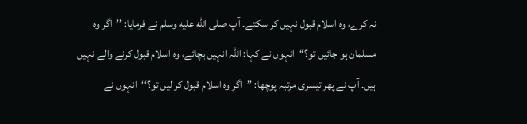نہ کرے، وہ اسلام قبول نہیں کر سکتے۔ آپ صلى الله عليه وسلم نے فرمایا: ’’اگر وہ مسلمان ہو جائیں تو؟‘‘  انہوں نے کہا: اللہ انہیں بچائے، وہ اسلام قبول کرنے والے نہیں ہیں۔ آپ نے پھر تیسری مرتبہ پوچھا: ’’اگر وہ اسلام قبول کر لیں تو؟‘‘  انہوں نے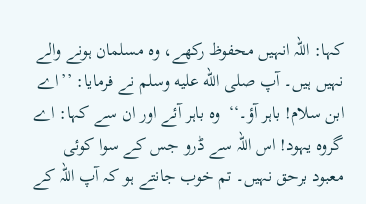کہا: اللہ انہیں محفوظ رکھے، وہ مسلمان ہونے والے نہیں ہیں۔ آپ صلى الله عليه وسلم نے فرمایا: ’’اے ابن سلام! باہر آؤ۔‘‘  وہ باہر آئے اور ان سے کہا: اے گروہ یہود! اس اللہ سے ڈرو جس کے سوا کوئی معبود برحق نہیں۔ تم خوب جانتے ہو کہ آپ اللہ کے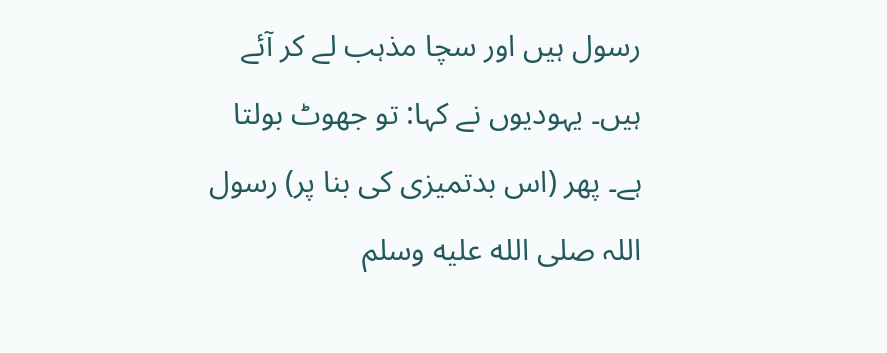رسول ہیں اور سچا مذہب لے کر آئے ہیں۔ یہودیوں نے کہا: تو جھوٹ بولتا ہے۔ پھر (اس بدتمیزی کی بنا پر) رسول اللہ صلى الله عليه وسلم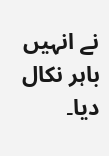نے انہیں باہر نکال دیا۔